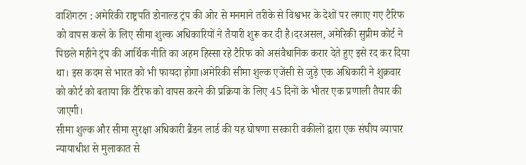वाशिंगटन : अमेरिकी राष्ट्रपति डोनाल्ड ट्रंप की ओर से मनमाने तरीके से विश्वभर के देशों पर लगाए गए टैरिफ को वापस करने के लिए सीमा शुल्क अधिकारियों ने तैयारी शुरू कर दी है।दरअसल, अमेरिकी सुप्रीम कोर्ट ने पिछले महीने ट्रंप की आर्थिक नीति का अहम हिस्सा रहे टैरिफ को असंवैधानिक करार देते हुए इसे रद कर दिया था। इस कदम से भारत को भी फायदा होगा।अमेरिकी सीमा शुल्क एजेंसी से जुड़े एक अधिकारी ने शुक्रवार को कोर्ट को बताया कि टैरिफ को वापस करने की प्रक्रिया के लिए 45 दिनों के भीतर एक प्रणाली तैयार की जाएगी।
सीमा शुल्क और सीमा सुरक्षा अधिकारी ब्रैंडन लार्ड की यह घोषणा सरकारी वकीलों द्वारा एक संघीय व्यापार न्यायाधीश से मुलाकात से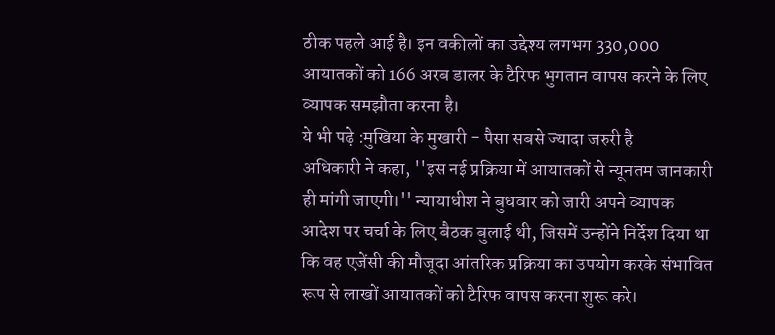ठीक पहले आई है। इन वकीलों का उद्देश्य लगभग 330,000 आयातकों को 166 अरब डालर के टैरिफ भुगतान वापस करने के लिए व्यापक समझौता करना है।
ये भी पढ़े :मुखिया के मुखारी - पैसा सबसे ज्यादा जरुरी है
अधिकारी ने कहा, ''इस नई प्रक्रिया में आयातकों से न्यूनतम जानकारी ही मांगी जाएगी।'' न्यायाधीश ने बुधवार को जारी अपने व्यापक आदेश पर चर्चा के लिए बैठक बुलाई थी, जिसमें उन्होंने निर्देश दिया था कि वह एजेंसी की मौजूदा आंतरिक प्रक्रिया का उपयोग करके संभावित रूप से लाखों आयातकों को टैरिफ वापस करना शुरू करे।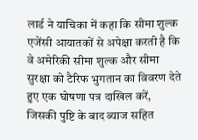लार्ड ने याचिका में कहा कि सीमा शुल्क एजेंसी आयातकों से अपेक्षा करती है कि वे अमेरिकी सीमा शुल्क और सीमा सुरक्षा को टैरिफ भुगतान का विवरण देते हुए एक घोषणा पत्र दाखिल करें, जिसकी पुष्टि के बाद ब्याज सहित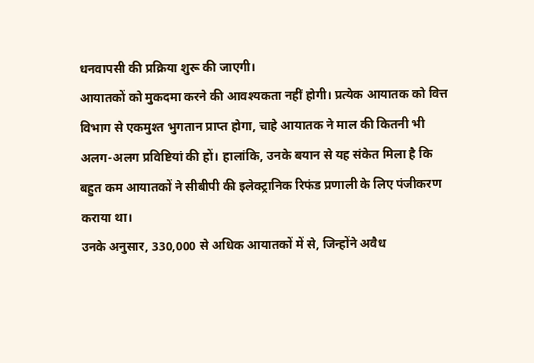धनवापसी की प्रक्रिया शुरू की जाएगी।
आयातकों को मुकदमा करने की आवश्यकता नहीं होगी। प्रत्येक आयातक को वित्त विभाग से एकमुश्त भुगतान प्राप्त होगा, चाहे आयातक ने माल की कितनी भी अलग-अलग प्रविष्टियां की हों। हालांकि, उनके बयान से यह संकेत मिला है कि बहुत कम आयातकों ने सीबीपी की इलेक्ट्रानिक रिफंड प्रणाली के लिए पंजीकरण कराया था।
उनके अनुसार, 330,000 से अधिक आयातकों में से, जिन्होंने अवैध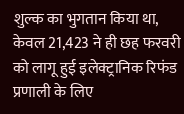शुल्क का भुगतान किया था, केवल 21,423 ने ही छह फरवरी को लागू हुई इलेक्ट्रानिक रिफंड प्रणाली के लिए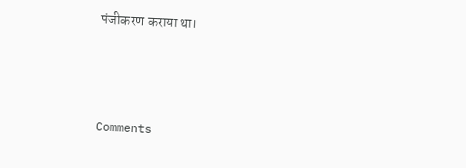पंजीकरण कराया था।



Comments